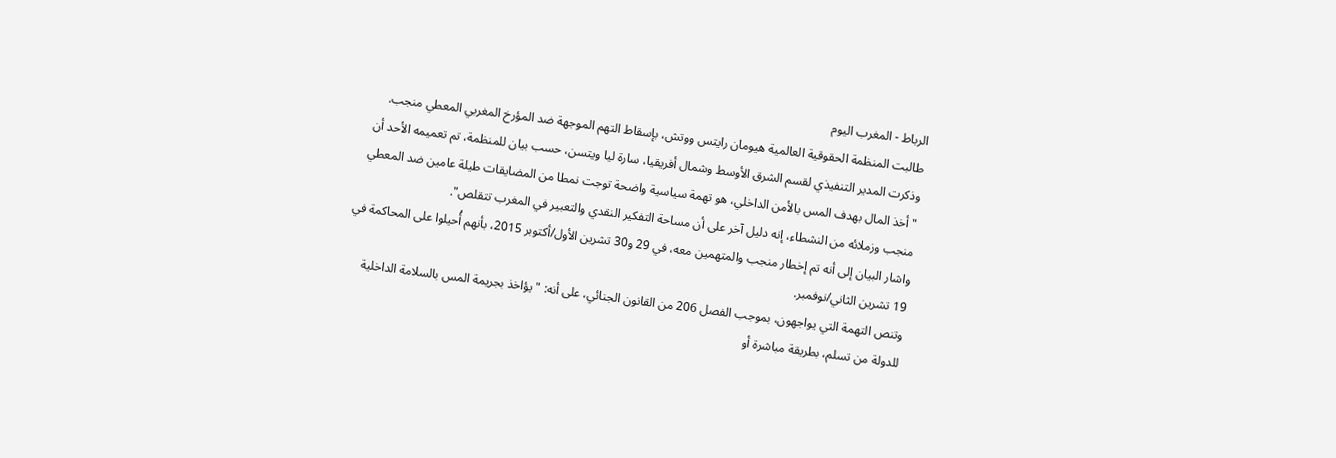الرباط - المغرب اليوم
طالبت المنظمة الحقوقية العالمية هيومان رايتس ووتش، بإسقاط التهم الموجهة ضد المؤرخ المغربي المعطي منجب.
وذكرت المدير التنفيذي لقسم الشرق الأوسط وشمال أفريقيا، سارة ليا ويتسن، حسب بيان للمنظمة، تم تعميمه الأحد أن "أخذ المال بهدف المس بالأمن الداخلي، هو تهمة سياسية واضحة توجت نمطا من المضايقات طيلة عامين ضد المعطي منجب وزملائه من النشطاء، إنه دليل آخر على أن مساحة التفكير النقدي والتعبير في المغرب تتقلص".
واشار البيان إلى أنه تم إخطار منجب والمتهمين معه، في 29 و30 تشرين الأول/أكتوبر 2015، بأنهم أُحيلوا على المحاكمة في 19 تشرين الثاني/نوفمبر.
وتنص التهمة التي يواجهون، بموجب الفصل 206 من القانون الجنائي، على أنه: "يؤاخذ بجريمة المس بالسلامة الداخلية للدولة من تسلم، بطريقة مباشرة أو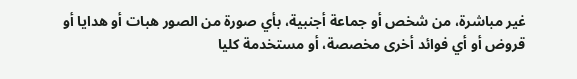غير مباشرة، من شخص أو جماعة أجنبية، بأي صورة من الصور هبات أو هدايا أو قروض أو أي فوائد أخرى مخصصة، أو مستخدمة كليا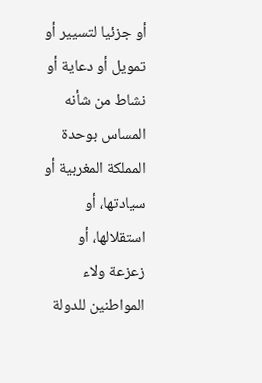أو جزئيا لتسيير أو تمويل أو دعاية أو نشاط من شأنه المساس بوحدة المملكة المغربية أو سيادتها، أو استقلالها، أو زعزعة ولاء المواطنين للدولة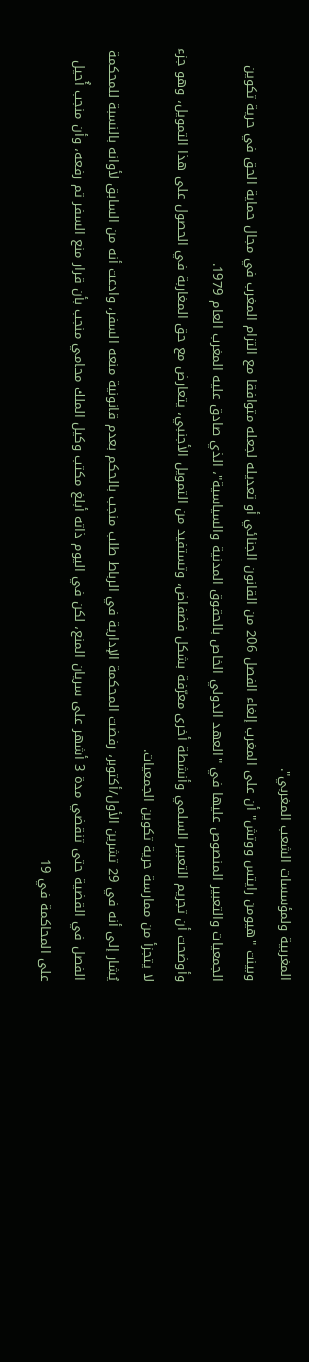المغربية ولمؤسسات الشعب المغربي".
وبينت "هيومن رايتس ووتش" أن على المغرب إلغاء الفصل 206 من القانون الجنائي أو تعديله لجعله متوافقا مع التزام المغرب في مجال حماية الحق في حرية تكوين الجمعيات والتعبير المنصوص عليها في "العهد الدولي الخاص بالحقوق المدنية والسياسية"، الذي صادق عليه المغرب العام 1979.
وأوضحت أن تجريم التعبير السلمي وأنشطة أخرى معرّفة بشكل فضفاض، وتستفيد من التمويل الأجنبي، يتعارض مع حق المغاربة في الحصول على هذا التمويل، وهو جزء لا يتجزأ من ممارسة حرية تكوين الجمعيات.
يُشار إلى أنه في 29 تشرين الأول/أكتوبر، رفضت المحكمة الإدارية في الرباط طلب منجب بالحكم بعدم قانونية منعه السفر، وادعت أنه من السابق لأوانه بالنسبة للمحكمة الفصل في القضية حتى تنقضي مدة 3 أشهر على سريان المنع، لكن في اليوم ذاته أبلغ مكتب وكيل الملك محامي منجب بأن قرار منع السفر تم رفعه، وأن منجب أُحيل على المحاكمة في 19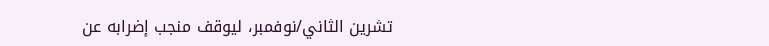تشرين الثاني/نوفمبر، ليوقف منجب إضرابه عن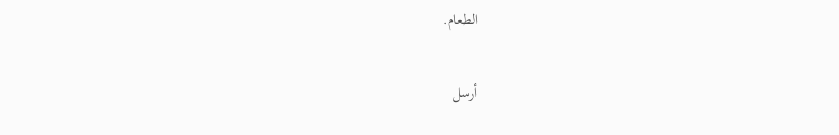الطعام.


أرسل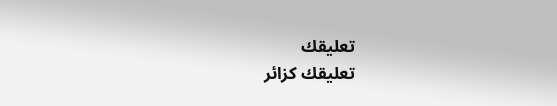تعليقك
تعليقك كزائر